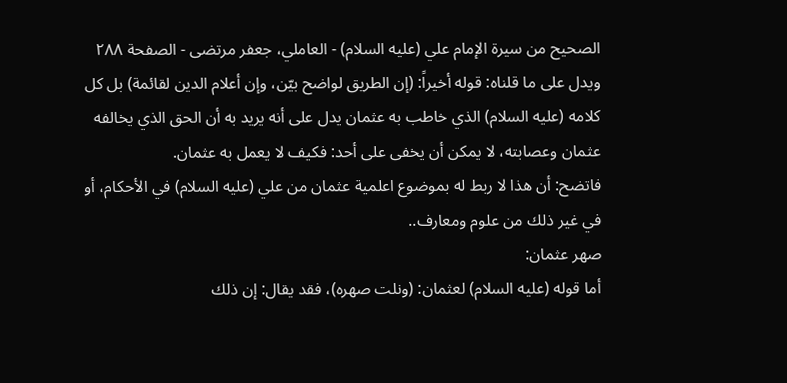الصحيح من سيرة الإمام علي (عليه السلام) - العاملي، جعفر مرتضى - الصفحة ٢٨٨
ويدل على ما قلناه: قوله أخيراً: (إن الطريق لواضح بيّن، وإن أعلام الدين لقائمة) بل كل كلامه (عليه السلام) الذي خاطب به عثمان يدل على أنه يريد به أن الحق الذي يخالفه عثمان وعصابته، لا يمكن أن يخفى على أحد: فكيف لا يعمل به عثمان.
فاتضح: أن هذا لا ربط له بموضوع اعلمية عثمان من علي (عليه السلام) في الأحكام، أو في غير ذلك من علوم ومعارف..
صهر عثمان:
أما قوله (عليه السلام) لعثمان: (ونلت صهره)، فقد يقال: إن ذلك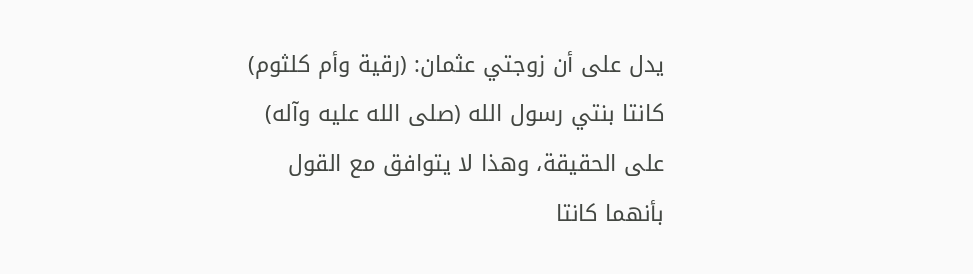يدل على أن زوجتي عثمان: (رقية وأم كلثوم) كانتا بنتي رسول الله (صلى الله عليه وآله) على الحقيقة، وهذا لا يتوافق مع القول بأنهما كانتا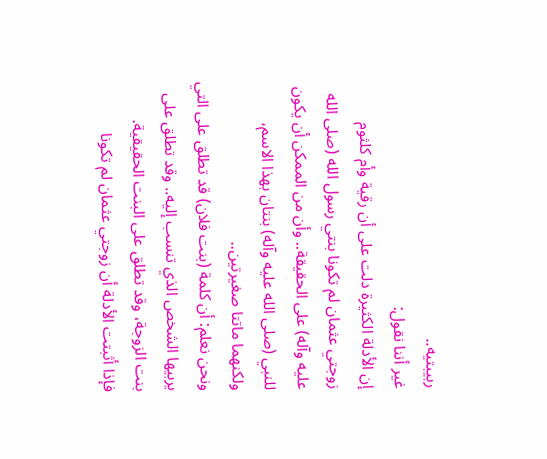ربيبتيه..
غير أننا نقول:
إن الأدلة الكثيرة دلت على أن رقية وأم كلثوم زوجتي عثمان لم تكونا بنتي رسول الله (صلى الله عليه وآله) على الحقيقة.. وأن من الممكن أن يكون للنبي (صلى الله عليه وآله) بنتان بهذا الاسم، ولكنهما ماتتا صغيرتين..
ونحن نعلم: أن كلمة (بنت فلان) قد تطلق على التي يربيها الشخص الذي تنسب إليه.. وقد تطلق على بنت الزوجة، وقد تطلق على البنت الحقيقية.
فإذا أثبتت الأدلة أن زوجتي عثمان لم تكونا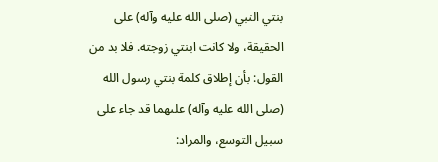بنتي النبي (صلى الله عليه وآله) على الحقيقة، ولا كانت ابنتي زوجته. فلا بد من القول: بأن إطلاق كلمة بنتي رسول الله (صلى الله عليه وآله) علىهما قد جاء على سبيل التوسع، والمراد: